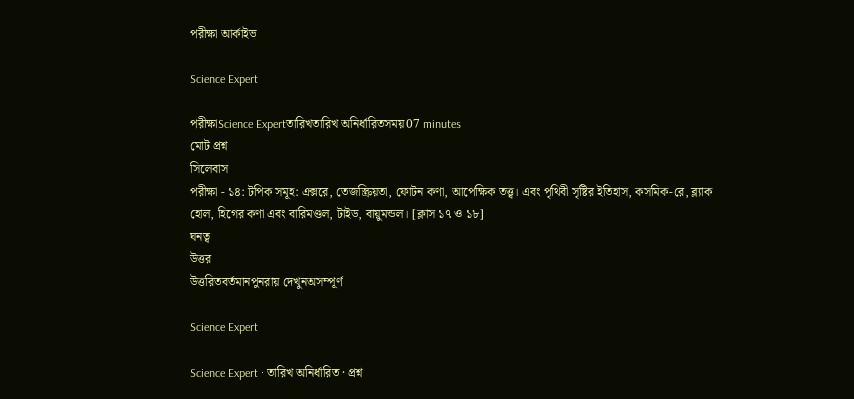পরীক্ষা আর্কাইভ

Science Expert

পরীক্ষাScience Expertতারিখতারিখ অনির্ধারিতসময়07 minutes
মোট প্রশ্ন
সিলেবাস
পরীক্ষা - ১৪: টপিক সমূহ: এক্সরে, তেজস্ক্রিয়তা, ফোটন কণা, আপেক্ষিক তত্ত্ব। এবং পৃথিবী সৃষ্টির ইতিহাস, কসমিক-রে, ব্ল্যাক হোল, হিগের কণা এবং বারিমণ্ডল, টাইড, বায়ুমন্ডল। [ক্লাস ১৭ ও ১৮]
ঘনত্ব
উত্তর
উত্তরিতবর্তমানপুনরায় দেখুনঅসম্পূর্ণ

Science Expert

Science Expert · তারিখ অনির্ধারিত · প্রশ্ন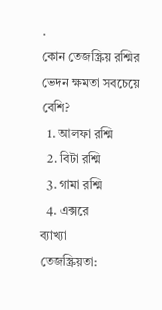.
কোন তেজস্ক্রিয় রশ্মির ভেদন ক্ষমতা সবচেয়ে বেশি?
  1. আলফা রশ্মি
  2. বিটা রশ্মি
  3. গামা রশ্মি
  4. এক্সরে
ব্যাখ্যা
তেজস্ক্রিয়তা: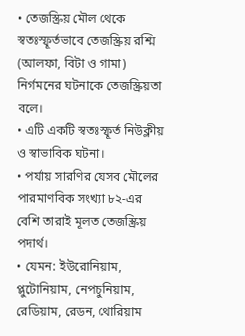• তেজস্ক্রিয় মৌল থেকে স্বতঃস্ফূর্তভাবে তেজস্ক্রিয় রশ্মি (আলফা, বিটা ও গামা) নির্গমনের ঘটনাকে তেজস্ক্রিয়তা বলে।
• এটি একটি স্বতঃস্ফূর্ত নিউক্লীয় ও স্বাভাবিক ঘটনা।
• পর্যায় সারণির যেসব মৌলের পারমাণবিক সংখ্যা ৮২-এর বেশি তারাই মূলত তেজস্ক্রিয় পদার্থ।
• যেমন: ইউরোনিয়াম, প্লুটোনিয়াম, নেপচুনিয়াম, রেডিয়াম, রেডন, থোরিয়াম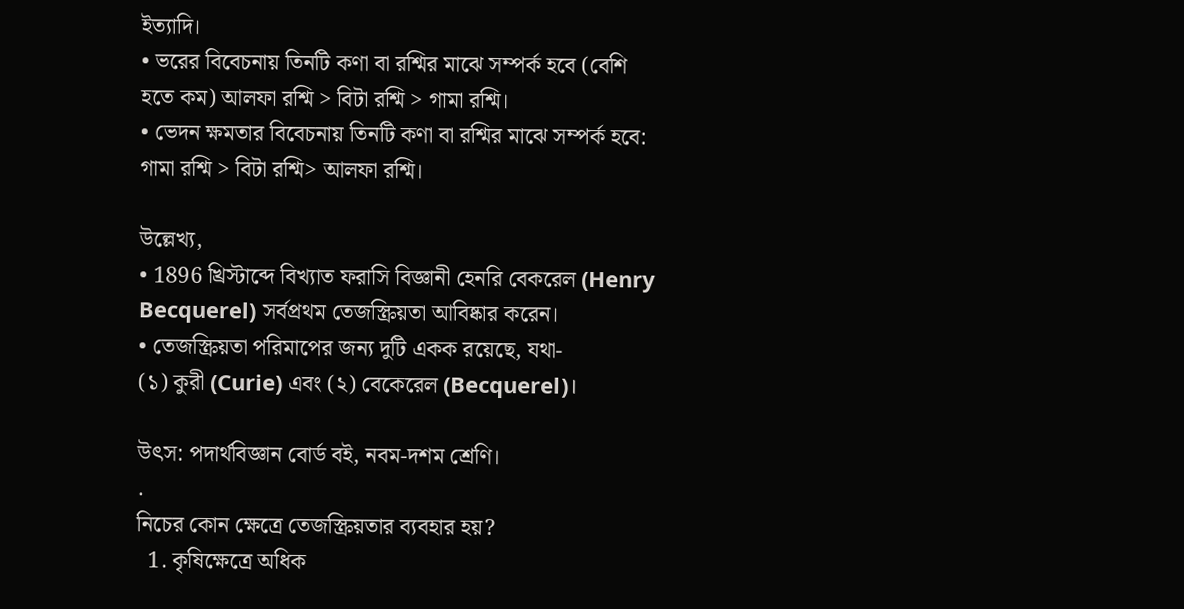ইত্যাদি।
• ভরের বিবেচনায় তিনটি কণা বা রশ্মির মাঝে সম্পর্ক হবে (বেশি হতে কম) আলফা রশ্মি > বিটা রশ্মি > গামা রশ্মি।
• ভেদন ক্ষমতার বিবেচনায় তিনটি কণা বা রশ্মির মাঝে সম্পর্ক হবে: গামা রশ্মি > বিটা রশ্মি> আলফা রশ্মি।

উল্লেখ্য,
• 1896 খ্রিস্টাব্দে বিখ্যাত ফরাসি বিজ্ঞানী হেনরি বেকরেল (Henry Becquerel) সর্বপ্রথম তেজস্ক্রিয়তা আবিষ্কার করেন।
• তেজস্ক্রিয়তা পরিমাপের জন্য দুটি একক রয়েছে, যথা-
(১) কুরী (Curie) এবং (২) বেকেরেল (Becquerel)।

উৎস: পদার্থবিজ্ঞান বোর্ড বই, নবম-দশম শ্রেণি।
.
নিচের কোন ক্ষেত্রে তেজস্ক্রিয়তার ব্যবহার হয়?
  1. কৃষিক্ষেত্রে অধিক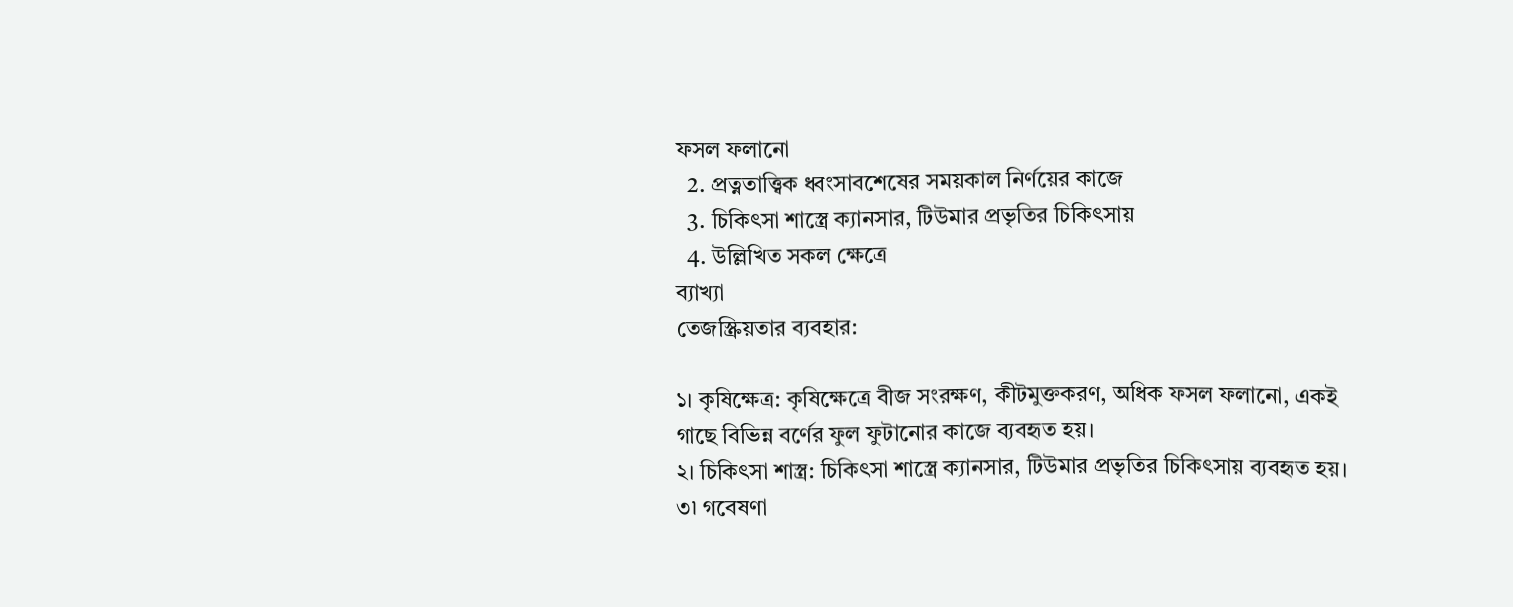ফসল ফলানো
  2. প্রত্নতাত্ত্বিক ধ্বংসাবশেষের সময়কাল নির্ণয়ের কাজে
  3. চিকিৎসা শাস্ত্রে ক্যানসার, টিউমার প্রভৃতির চিকিৎসায়
  4. উল্লিখিত সকল ক্ষেত্রে
ব্যাখ্যা
তেজস্ক্রিয়তার ব্যবহার:

১। কৃষিক্ষেত্র: কৃষিক্ষেত্রে বীজ সংরক্ষণ, কীটমুক্তকরণ, অধিক ফসল ফলানো, একই গাছে বিভিন্ন বর্ণের ফুল ফুটানোর কাজে ব্যবহৃত হয়।
২। চিকিৎসা শাস্ত্র: চিকিৎসা শাস্ত্রে ক্যানসার, টিউমার প্রভৃতির চিকিৎসায় ব্যবহৃত হয়।
৩৷ গবেষণা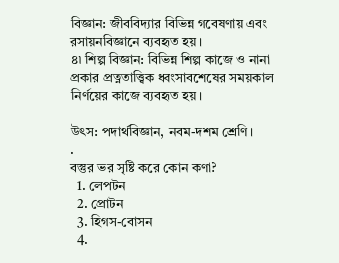বিজ্ঞান: জীববিদ্যার বিভিন্ন গবেষণায় এবং রসায়নবিজ্ঞানে ব্যবহৃত হয়।
৪৷ শিল্প বিজ্ঞান: বিভিন্ন শিল্প কাজে ও নানা প্রকার প্রত্নতাত্ত্বিক ধ্বংসাবশেষের সময়কাল নির্ণয়ের কাজে ব্যবহৃত হয়।

উৎস: পদার্থবিজ্ঞান, নবম-দশম শ্রেণি।
.
বস্তুর ভর সৃষ্টি করে কোন কণা?
  1. লেপটন
  2. প্রোটন
  3. হিগস-বোসন
  4.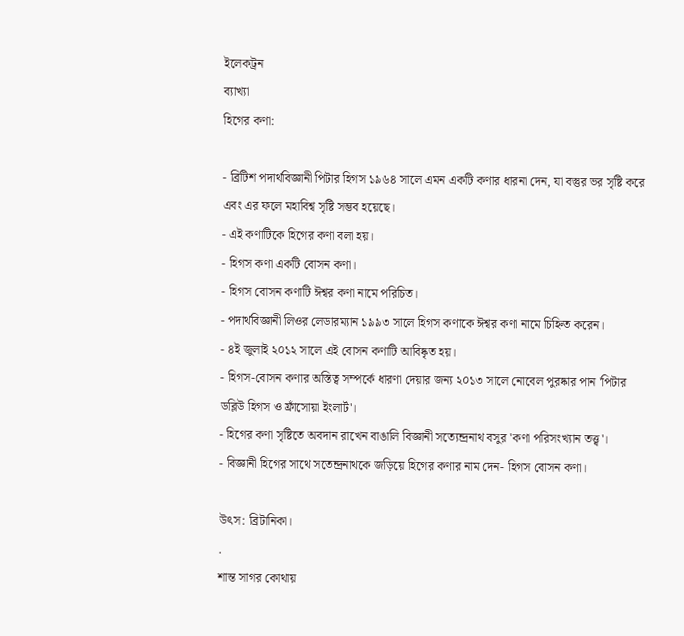ইলেকট্রন
ব্যাখ্যা
হিগের কণা:

- ব্রিটিশ পদার্থবিজ্ঞানী পিটার হিগস ১৯৬৪ সালে এমন একটি কণার ধারনা দেন, যা বস্তুর ভর সৃষ্টি করে এবং এর ফলে মহাবিশ্ব সৃষ্টি সম্ভব হয়েছে।
- এই কণাটিকে হিগের কণা বলা হয়।
- হিগস কণা একটি বোসন কণা।
- হিগস বোসন কণাটি ঈশ্বর কণা নামে পরিচিত।
- পদার্থবিজ্ঞানী লিওর লেডারম্যান ১৯৯৩ সালে হিগস কণাকে ঈশ্বর কণা নামে চিহ্নিত করেন।
- ৪ই জুলাই ২০১২ সালে এই বোসন কণাটি আবিষ্কৃত হয়।
- হিগস-বোসন কণার অস্তিত্ব সম্পর্কে ধারণা দেয়ার জন্য ২০১৩ সালে নোবেল পুরষ্কার পান 'পিটার ডব্লিউ হিগস ও ফ্রাঁসোয়া ইংলার্ট'।
- হিগের কণা সৃষ্টিতে অবদান রাখেন বাঙালি বিজ্ঞানী সত্যেন্দ্রনাথ বসুর 'কণা পরিসংখ্যান তত্ত্ব'।
- বিজ্ঞানী হিগের সাথে সতেন্দ্রনাথকে জড়িয়ে হিগের কণার নাম দেন- হিগস বোসন কণা।

উৎস: ব্রিটানিকা।
.
শান্ত সাগর কোথায়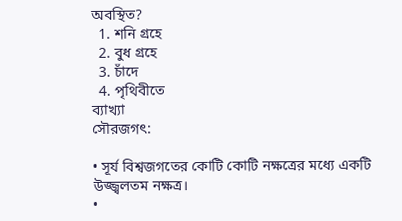অবস্থিত?
  1. শনি গ্রহে
  2. বুধ গ্রহে
  3. চাঁদে
  4. পৃথিবীতে
ব্যাখ্যা
সৌরজগৎ:

• সূর্য বিশ্বজগতের কোটি কোটি নক্ষত্রের মধ্যে একটি উজ্জ্বলতম নক্ষত্র।
•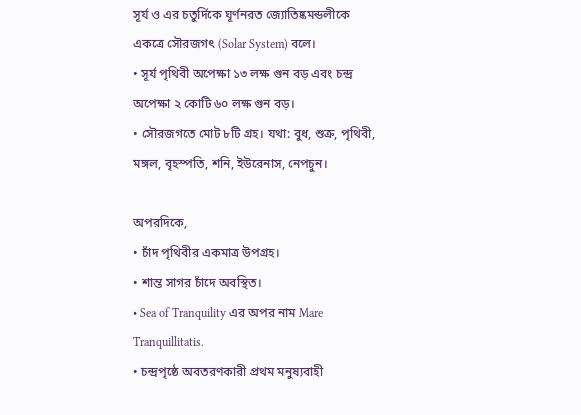সূর্য ও এর চতুর্দিকে ঘূর্ণনরত জ্যোতিষ্কমন্ডলীকে একত্রে সৌরজগৎ (Solar System) বলে।
• সূর্য পৃথিবী অপেক্ষা ১৩ লক্ষ গুন বড় এবং চন্দ্র অপেক্ষা ২ কোটি ৬০ লক্ষ গুন বড়।
• সৌরজগতে মোট ৮টি গ্রহ। যথা: বুধ, শুক্র, পৃথিবী, মঙ্গল, বৃহস্পতি, শনি, ইউরেনাস, নেপচুন।

অপরদিকে,
• চাঁদ পৃথিবীর একমাত্র উপগ্রহ।
• শান্ত সাগর চাঁদে অবস্থিত।
• Sea of Tranquility এর অপর নাম Mare Tranquillitatis.
• চন্দ্রপৃষ্ঠে অবতরণকারী প্রথম মনুষ্যবাহী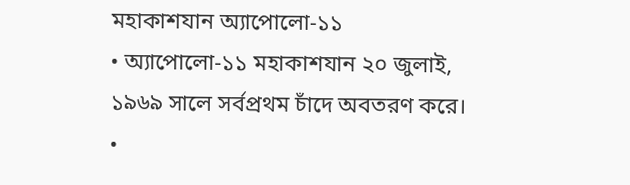মহাকাশযান অ্যাপোলো-১১
• অ্যাপোলো-১১ মহাকাশযান ২০ জুলাই, ১৯৬৯ সালে সর্বপ্রথম চাঁদে অবতরণ করে।
•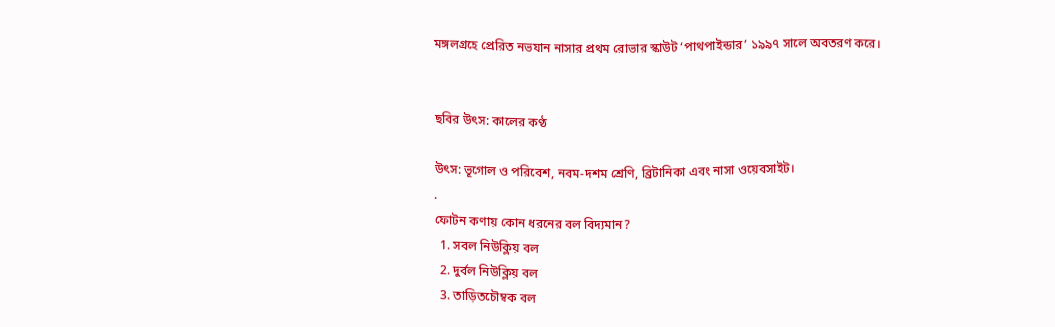মঙ্গলগ্রহে প্রেরিত নভযান নাসার প্রথম রোভার স্কাউট ‘পাথপাইন্ডার’ ১৯৯৭ সালে অবতরণ করে।


ছবির উৎস: কালের কণ্ঠ

উৎস: ভূগোল ও পরিবেশ, নবম-দশম শ্রেণি, ব্রিটানিকা এবং নাসা ওয়েবসাইট।
.
ফোটন কণায় কোন ধরনের বল বিদ্যমান?
  1. সবল নিউক্লিয় বল
  2. দুর্বল নিউক্লিয় বল
  3. তাড়িতচৌম্বক বল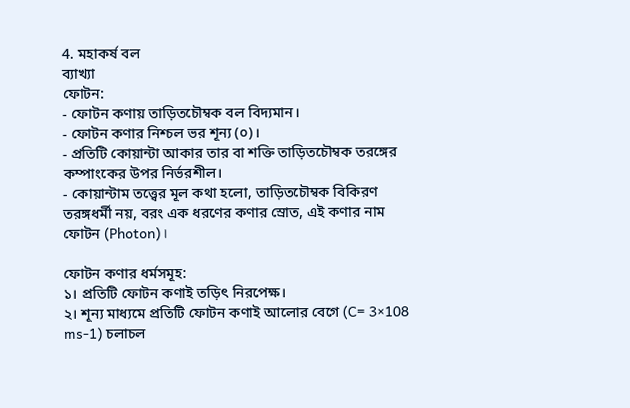4. মহাকর্ষ বল
ব্যাখ্যা
ফোটন:
- ফোটন কণায় তাড়িতচৌম্বক বল বিদ্যমান।
- ফোটন কণার নিশ্চল ভর শূন্য (০)।
- প্রতিটি কোয়ান্টা আকার তার বা শক্তি তাড়িতচৌম্বক তরঙ্গের কম্পাংকের উপর নির্ভরশীল।
- কোয়ান্টাম তত্ত্বের মূল কথা হলো, তাড়িতচৌম্বক বিকিরণ তরঙ্গধর্মী নয়, বরং এক ধরণের কণার স্রোত, এই কণার নাম ফোটন (Photon)।

ফোটন কণার ধর্মসমূহ:
১। প্রতিটি ফোটন কণাই তড়িৎ নিরপেক্ষ।
২। শূন্য মাধ্যমে প্রতিটি ফোটন কণাই আলোর বেগে (C= 3×108 ms-1) চলাচল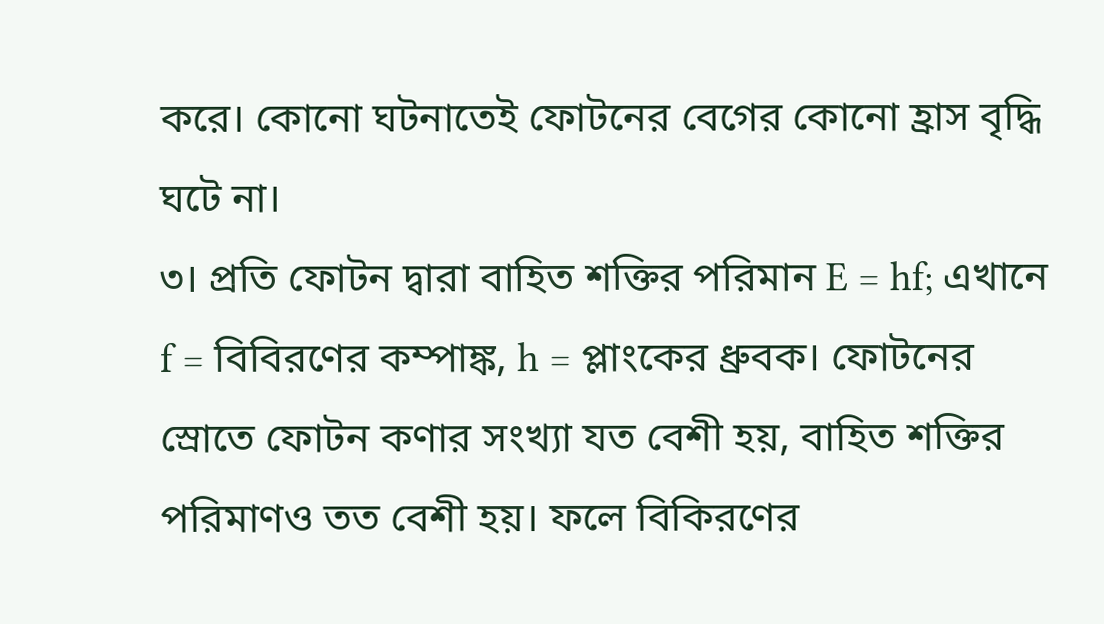করে। কোনো ঘটনাতেই ফোটনের বেগের কোনো হ্রাস বৃদ্ধি ঘটে না।
৩। প্রতি ফোটন দ্বারা বাহিত শক্তির পরিমান E = hf; এখানে f = বিবিরণের কম্পাঙ্ক, h = প্লাংকের ধ্রুবক। ফোটনের স্রোতে ফোটন কণার সংখ্যা যত বেশী হয়, বাহিত শক্তির পরিমাণও তত বেশী হয়। ফলে বিকিরণের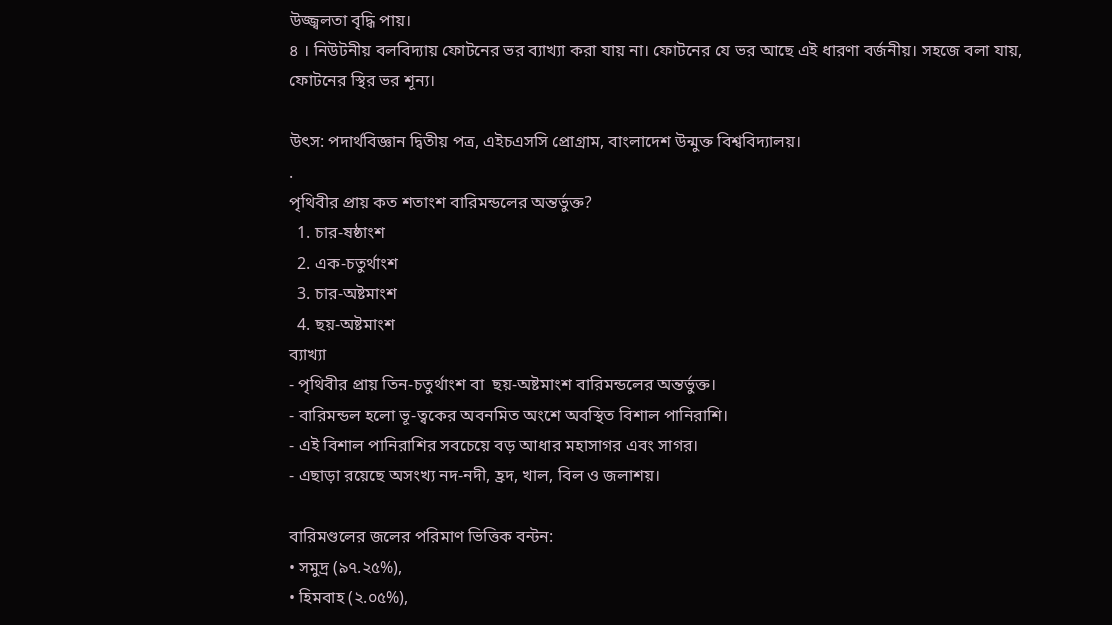উজ্জ্বলতা বৃদ্ধি পায়।
৪ । নিউটনীয় বলবিদ্যায় ফোটনের ভর ব্যাখ্যা করা যায় না। ফোটনের যে ভর আছে এই ধারণা বর্জনীয়। সহজে বলা যায়, ফোটনের স্থির ভর শূন্য।

উৎস: পদার্থবিজ্ঞান দ্বিতীয় পত্র, এইচএসসি প্রোগ্রাম, বাংলাদেশ উন্মুক্ত বিশ্ববিদ্যালয়।
.
পৃথিবীর প্রায় কত শতাংশ বারিমন্ডলের অন্তর্ভুক্ত?
  1. চার-ষষ্ঠাংশ
  2. এক-চতুর্থাংশ
  3. চার-অষ্টমাংশ
  4. ছয়-অষ্টমাংশ
ব্যাখ্যা
- পৃথিবীর প্রায় তিন-চতুর্থাংশ বা  ছয়-অষ্টমাংশ বারিমন্ডলের অন্তর্ভুক্ত।
- বারিমন্ডল হলো ভূ-ত্বকের অবনমিত অংশে অবস্থিত বিশাল পানিরাশি।
- এই বিশাল পানিরাশির সবচেয়ে বড় আধার মহাসাগর এবং সাগর।
- এছাড়া রয়েছে অসংখ্য নদ-নদী, হ্রদ, খাল, বিল ও জলাশয়।

বারিমণ্ডলের জলের পরিমাণ ভিত্তিক বন্টন:
• সমুদ্র (৯৭.২৫%),
• হিমবাহ (২.০৫%),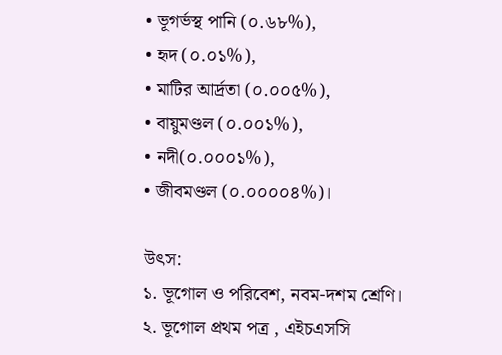• ভূগর্ভস্থ পানি (০.৬৮%),
• হৃদ (০.০১%),
• মাটির আর্দ্রতা (০.০০৫%),
• বায়ুমণ্ডল (০.০০১%),
• নদী(০.০০০১%),
• জীবমণ্ডল (০.০০০০৪%)।

উৎস:
১. ভূগোল ও পরিবেশ, নবম-দশম শ্রেণি।
২. ভূগোল প্রথম পত্র , এইচএসসি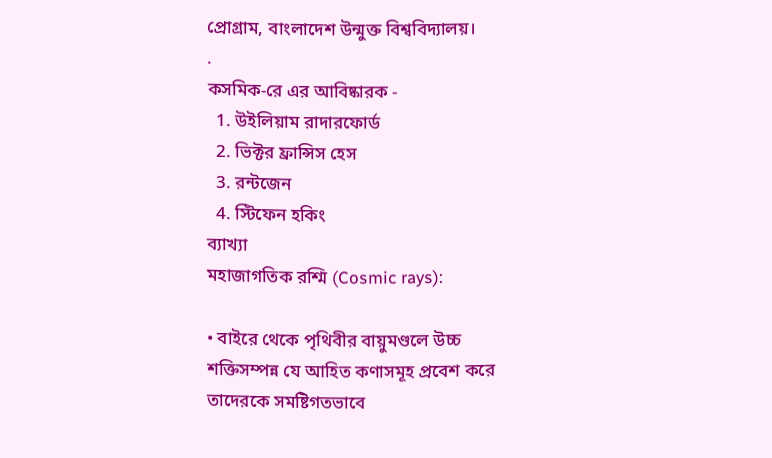প্রোগ্রাম, বাংলাদেশ উন্মুক্ত বিশ্ববিদ্যালয়।
.
কসমিক-রে এর আবিষ্কারক -
  1. উইলিয়াম রাদারফোর্ড
  2. ভিক্টর ফ্রান্সিস হেস
  3. রন্টজেন
  4. স্টিফেন হকিং
ব্যাখ্যা
মহাজাগতিক রশ্মি (Cosmic rays):

• বাইরে থেকে পৃথিবীর বায়ুমণ্ডলে উচ্চ শক্তিসম্পন্ন যে আহিত কণাসমূহ প্রবেশ করে তাদেরকে সমষ্টিগতভাবে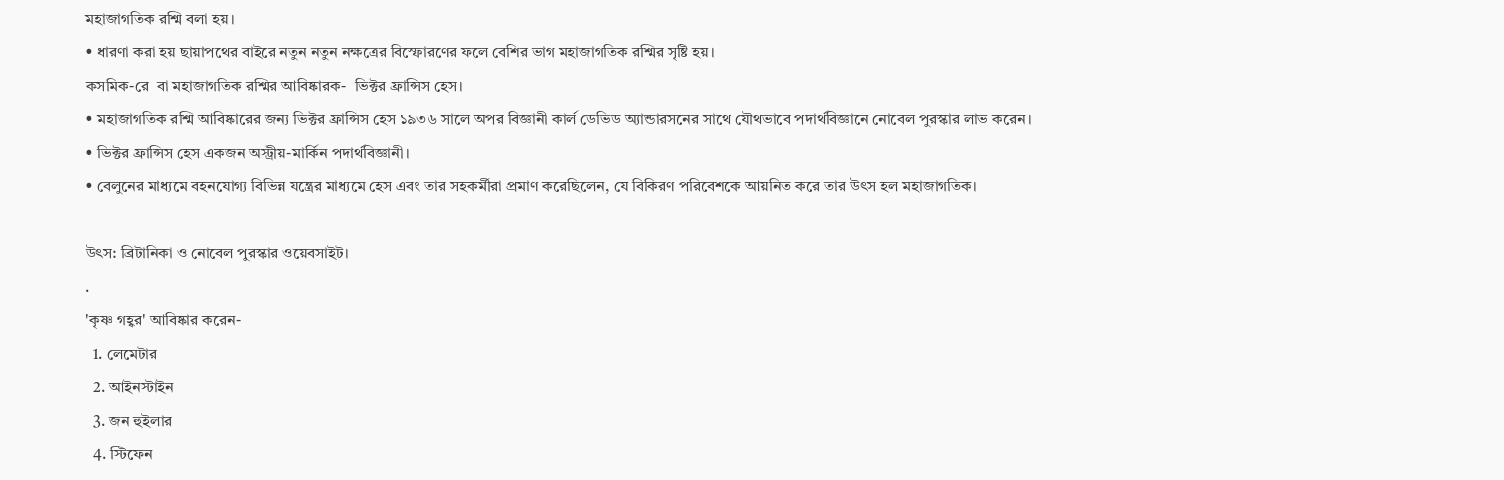মহাজাগতিক রশ্মি বলা হয়।
• ধারণা করা হয় ছায়াপথের বাইরে নতুন নতুন নক্ষত্রের বিস্ফোরণের ফলে বেশির ভাগ মহাজাগতিক রশ্মির সৃষ্টি হয়।
কসমিক-রে  বা মহাজাগতিক রশ্মির আবিষ্কারক-  ভিক্টর ফ্রান্সিস হেস।
• মহাজাগতিক রশ্মি আবিষ্কারের জন্য ভিক্টর ফ্রান্সিস হেস ১৯৩৬ সালে অপর বিজ্ঞানী কার্ল ডেভিড অ্যান্ডারসনের সাথে যৌথভাবে পদার্থবিজ্ঞানে নোবেল পুরস্কার লাভ করেন।
• ভিক্টর ফ্রান্সিস হেস একজন অস্ট্রীয়-মার্কিন পদার্থবিজ্ঞানী।
• বেলুনের মাধ্যমে বহনযোগ্য বিভিন্ন যন্ত্রের মাধ্যমে হেস এবং তার সহকর্মীরা প্রমাণ করেছিলেন, যে বিকিরণ পরিবেশকে আয়নিত করে তার উৎস হল মহাজাগতিক।

উৎস: ব্রিটানিকা ও নোবেল পুরস্কার ওয়েবসাইট।
.
'কৃষ্ণ গহ্বর' আবিষ্কার করেন-
  1. লেমেটার
  2. আইনস্টাইন
  3. জন হুইলার
  4. স্টিফেন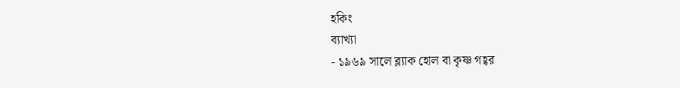হকিং
ব্যাখ্যা
- ১৯৬৯ সালে ব্ল্যাক হোল বা কৃষ্ণ গহ্বর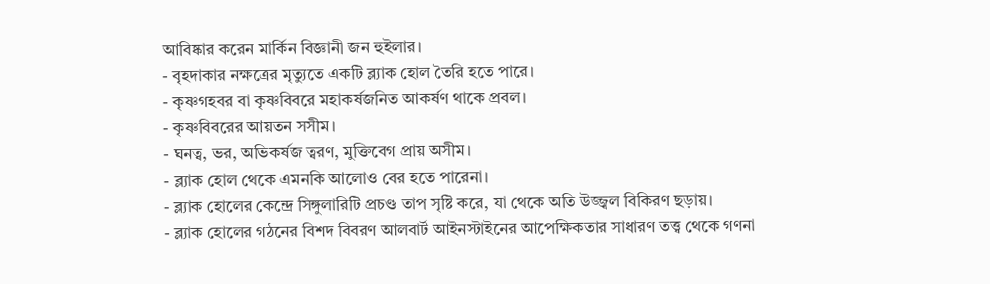আবিষ্কার করেন মার্কিন বিজ্ঞানী জন হুইলার।
- বৃহদাকার নক্ষত্রের মৃত্যুতে একটি ব্ল্যাক হোল তৈরি হতে পারে।
- কৃষ্ণগহবর বা কৃষ্ণবিবরে মহাকর্ষজনিত আকর্ষণ থাকে প্রবল।
- কৃষ্ণবিবরের আয়তন সসীম।
- ঘনত্ব, ভর, অভিকর্ষজ ত্বরণ, মুক্তিবেগ প্রায় অসীম।
- ব্ল্যাক হোল থেকে এমনকি আলোও বের হতে পারেনা।
- ব্ল্যাক হোলের কেন্দ্রে সিঙ্গুলারিটি প্রচণ্ড তাপ সৃষ্টি করে, যা থেকে অতি উজ্জ্বল বিকিরণ ছড়ায়।
- ব্ল্যাক হোলের গঠনের বিশদ বিবরণ আলবার্ট আইনস্টাইনের আপেক্ষিকতার সাধারণ তত্ত্ব থেকে গণনা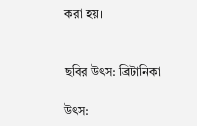করা হয়।


ছবির উৎস: ব্রিটানিকা

উৎস: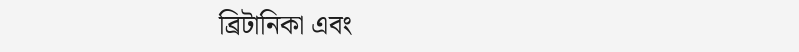ব্রিটানিকা এবং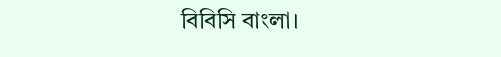বিবিসি বাংলা।